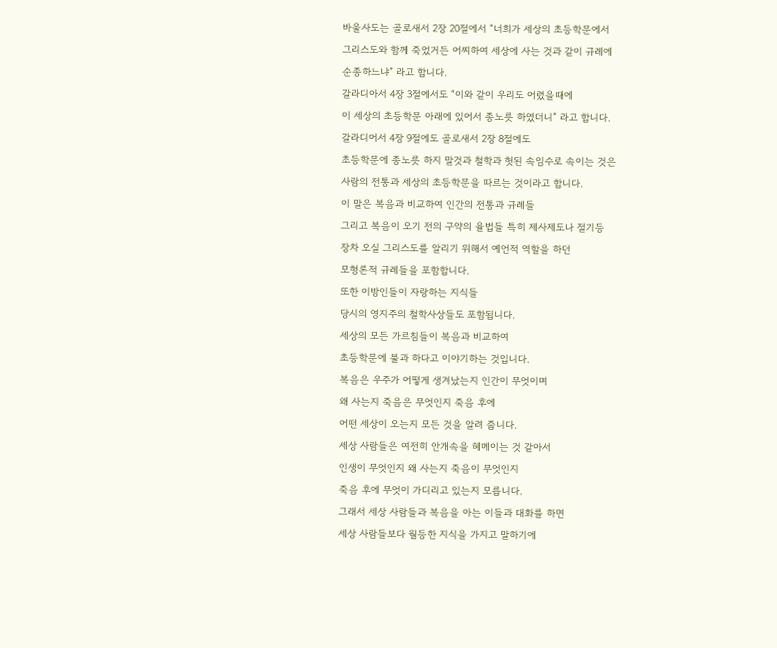바울사도는 골로새서 2장 20절에서 “너희가 세상의 초등학문에서
그리스도와 함께 죽었거든 어찌하여 세상에 사는 것과 같이 규례에
순종하느냐” 라고 합니다.
갈라디아서 4장 3절에서도 “이와 같이 우리도 어렸을때에
이 세상의 초등학문 아래에 있어서 종노릇 하였더니” 라고 합니다.
갈라디어서 4장 9절에도 골로새서 2장 8절에도
초등학문에 종노릇 하지 말것과 철학과 헛된 속임수로 속이는 것은
사람의 전통과 세상의 초등학문을 따르는 것이라고 합니다.
이 말은 복음과 비교하여 인간의 전통과 규례들
그리고 복음이 오기 전의 구약의 율법들 특히 제사제도나 절기등
장차 오실 그리스도를 알리기 위해서 예언적 역할을 하던
모형론적 규례들을 포함합니다.
또한 이방인들이 자랑하는 지식들
당시의 영지주의 철학사상들도 포함됩니다.
세상의 모든 가르침들이 복음과 비교하여
초등학문에 불과 하다고 이야기하는 것입니다.
복음은 우주가 어떻게 생겨났는지 인간이 무엇이며
왜 사는지 죽음은 무엇인지 죽음 후에
어떤 세상이 오는지 모든 것을 알려 줍니다.
세상 사람들은 여전히 안개속을 헤메이는 것 같아서
인생이 무엇인지 왜 사는지 죽음이 무엇인지
죽음 후에 무엇이 가디리고 있는지 모릅니다.
그래서 세상 사람들과 복음을 아는 이들과 대화를 하면
세상 사람들보다 월등한 지식을 가지고 말하기에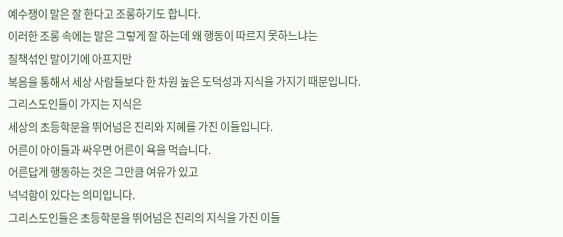예수쟁이 말은 잘 한다고 조롱하기도 합니다.
이러한 조롱 속에는 말은 그렇게 잘 하는데 왜 행동이 따르지 못하느냐는
질책섞인 말이기에 아프지만
복음을 통해서 세상 사람들보다 한 차원 높은 도덕성과 지식을 가지기 때문입니다.
그리스도인들이 가지는 지식은
세상의 초등학문을 뛰어넘은 진리와 지혜를 가진 이들입니다.
어른이 아이들과 싸우면 어른이 욕을 먹습니다.
어른답게 행동하는 것은 그만큼 여유가 있고
넉넉함이 있다는 의미입니다.
그리스도인들은 초등학문을 뛰어넘은 진리의 지식을 가진 이들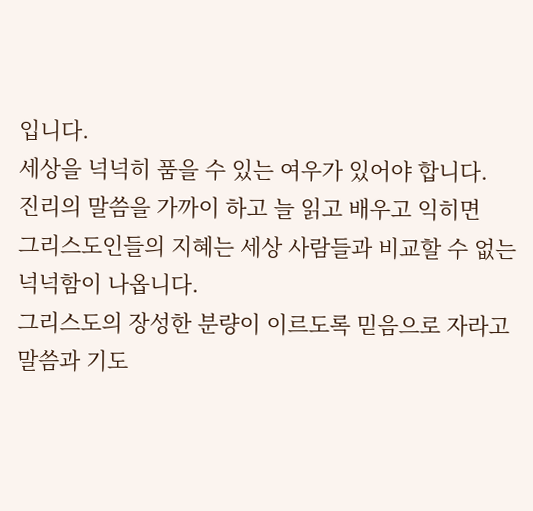입니다.
세상을 넉넉히 품을 수 있는 여우가 있어야 합니다.
진리의 말씀을 가까이 하고 늘 읽고 배우고 익히면
그리스도인들의 지혜는 세상 사람들과 비교할 수 없는 넉넉함이 나옵니다.
그리스도의 장성한 분량이 이르도록 믿음으로 자라고
말씀과 기도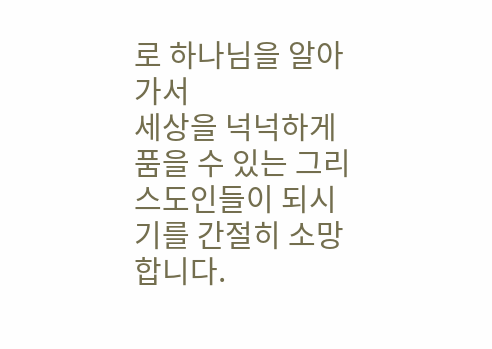로 하나님을 알아 가서
세상을 넉넉하게 품을 수 있는 그리스도인들이 되시기를 간절히 소망합니다.